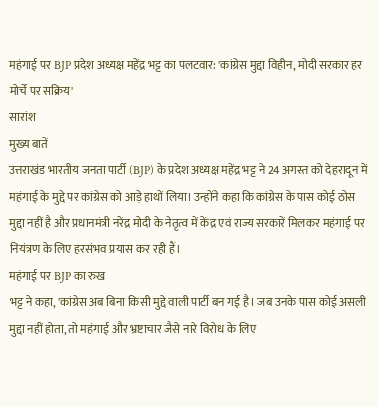महंगाई पर BJP प्रदेश अध्यक्ष महेंद्र भट्ट का पलटवार: 'कांग्रेस मुद्दा विहीन, मोदी सरकार हर मोर्चे पर सक्रिय'
सारांश
मुख्य बातें
उत्तराखंड भारतीय जनता पार्टी (BJP) के प्रदेश अध्यक्ष महेंद्र भट्ट ने 24 अगस्त को देहरादून में महंगाई के मुद्दे पर कांग्रेस को आड़े हाथों लिया। उन्होंने कहा कि कांग्रेस के पास कोई ठोस मुद्दा नहीं है और प्रधानमंत्री नरेंद्र मोदी के नेतृत्व में केंद्र एवं राज्य सरकारें मिलकर महंगाई पर नियंत्रण के लिए हरसंभव प्रयास कर रही हैं।
महंगाई पर BJP का रुख
भट्ट ने कहा, 'कांग्रेस अब बिना किसी मुद्दे वाली पार्टी बन गई है। जब उनके पास कोई असली मुद्दा नहीं होता, तो महंगाई और भ्रष्टाचार जैसे नारे विरोध के लिए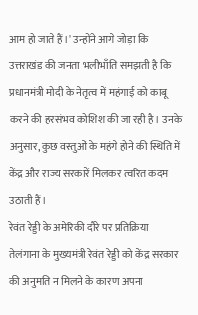आम हो जाते हैं।' उन्होंने आगे जोड़ा कि उत्तराखंड की जनता भलीभाँति समझती है कि प्रधानमंत्री मोदी के नेतृत्व में महंगाई को काबू करने की हरसंभव कोशिश की जा रही है। उनके अनुसार, कुछ वस्तुओं के महंगे होने की स्थिति में केंद्र और राज्य सरकारें मिलकर त्वरित कदम उठाती हैं।
रेवंत रेड्डी के अमेरिकी दौरे पर प्रतिक्रिया
तेलंगाना के मुख्यमंत्री रेवंत रेड्डी को केंद्र सरकार की अनुमति न मिलने के कारण अपना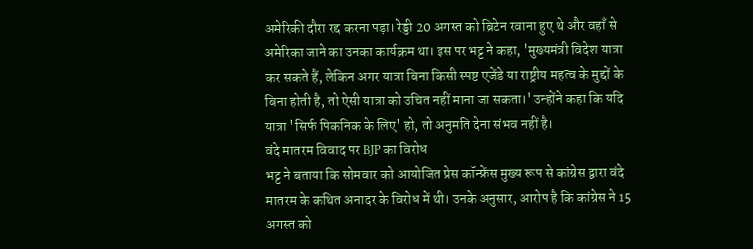अमेरिकी दौरा रद्द करना पड़ा। रेड्डी 20 अगस्त को ब्रिटेन रवाना हुए थे और वहाँ से अमेरिका जाने का उनका कार्यक्रम था। इस पर भट्ट ने कहा, 'मुख्यमंत्री विदेश यात्रा कर सकते हैं, लेकिन अगर यात्रा बिना किसी स्पष्ट एजेंडे या राष्ट्रीय महत्व के मुद्दों के बिना होती है, तो ऐसी यात्रा को उचित नहीं माना जा सकता।' उन्होंने कहा कि यदि यात्रा 'सिर्फ पिकनिक के लिए' हो, तो अनुमति देना संभव नहीं है।
वंदे मातरम विवाद पर BJP का विरोध
भट्ट ने बताया कि सोमवार को आयोजित प्रेस कॉन्फ्रेंस मुख्य रूप से कांग्रेस द्वारा वंदे मातरम के कथित अनादर के विरोध में थी। उनके अनुसार, आरोप है कि कांग्रेस ने 15 अगस्त को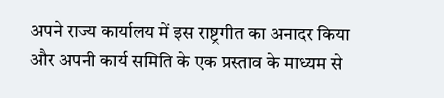अपने राज्य कार्यालय में इस राष्ट्रगीत का अनादर किया और अपनी कार्य समिति के एक प्रस्ताव के माध्यम से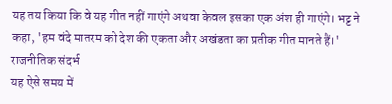यह तय किया कि वे यह गीत नहीं गाएंगे अथवा केवल इसका एक अंश ही गाएंगे। भट्ट ने कहा, 'हम वंदे मातरम को देश की एकता और अखंडता का प्रतीक गीत मानते हैं।'
राजनीतिक संदर्भ
यह ऐसे समय में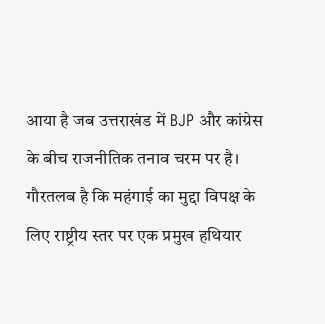आया है जब उत्तराखंड में BJP और कांग्रेस के बीच राजनीतिक तनाव चरम पर है। गौरतलब है कि महंगाई का मुद्दा विपक्ष के लिए राष्ट्रीय स्तर पर एक प्रमुख हथियार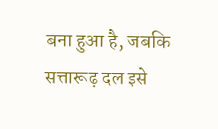बना हुआ है, जबकि सत्तारूढ़ दल इसे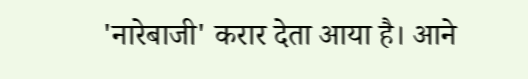'नारेबाजी' करार देता आया है। आने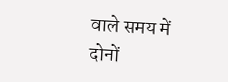वाले समय में दोनों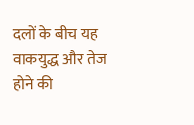दलों के बीच यह वाकयुद्ध और तेज होने की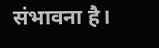संभावना है।